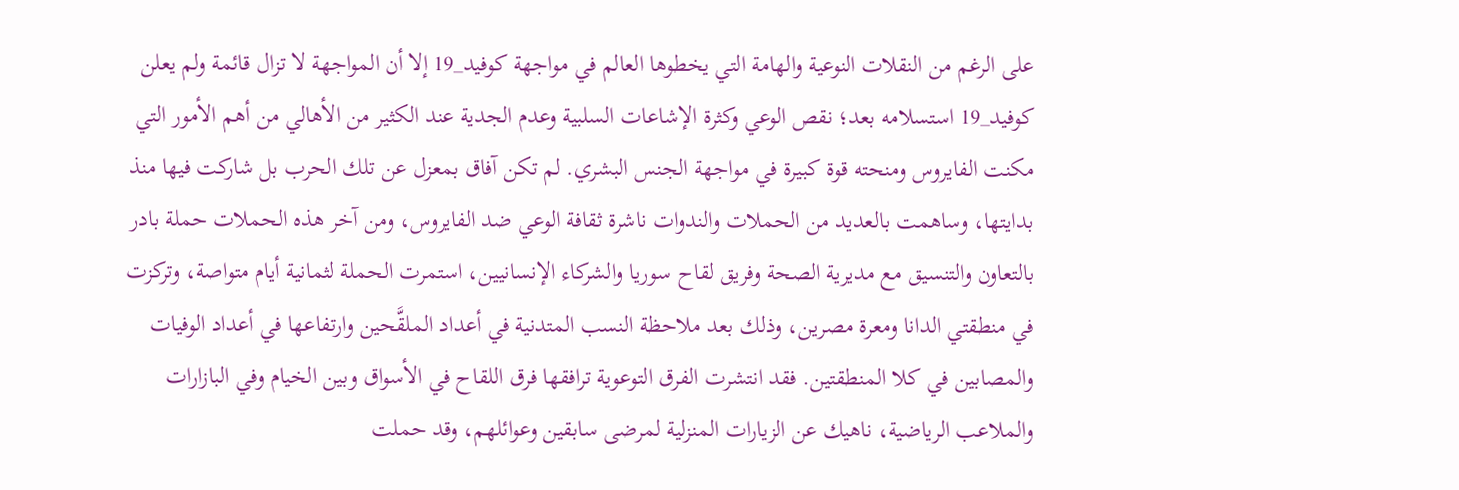على الرغم من النقلات النوعية والهامة التي يخطوها العالم في مواجهة كوفيد_19 إلا أن المواجهة لا تزال قائمة ولم يعلن كوفيد_19 استسلامه بعد؛ نقص الوعي وكثرة الإشاعات السلبية وعدم الجدية عند الكثير من الأهالي من أهم الأمور التي مكنت الفايروس ومنحته قوة كبيرة في مواجهة الجنس البشري. لم تكن آفاق بمعزل عن تلك الحرب بل شاركت فيها منذ بدايتها، وساهمت بالعديد من الحملات والندوات ناشرة ثقافة الوعي ضد الفايروس، ومن آخر هذه الحملات حملة بادر بالتعاون والتنسيق مع مديرية الصحة وفريق لقاح سوريا والشركاء الإنسانيين، استمرت الحملة لثمانية أيام متواصة، وتركزت في منطقتي الدانا ومعرة مصرين، وذلك بعد ملاحظة النسب المتدنية في أعداد الملقَّحين وارتفاعها في أعداد الوفيات والمصابين في كلا المنطقتين. فقد انتشرت الفرق التوعوية ترافقها فرق اللقاح في الأسواق وبين الخيام وفي البازارات والملاعب الرياضية، ناهيك عن الزيارات المنزلية لمرضى سابقين وعوائلهم، وقد حملت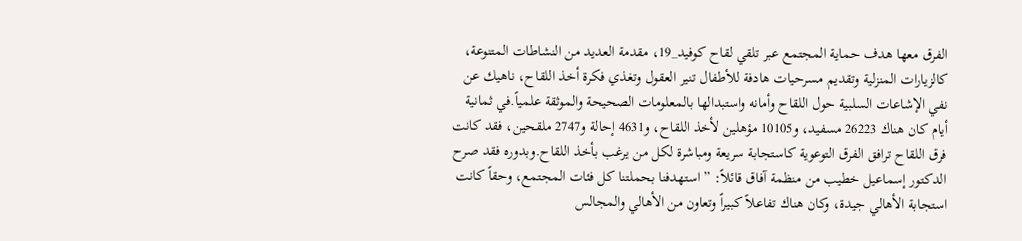الفرق معها هدف حماية المجتمع عبر تلقي لقاح كوفيد_19، مقدمة العديد من النشاطات المتنوعة، كالزيارات المنزلية وتقديم مسرحيات هادفة للأطفال تنير العقول وتغذي فكرة أخذ اللقاح، ناهيك عن نفي الإشاعات السلبية حول اللقاح وأمانه واستبدالها بالمعلومات الصحيحة والموثقة علمياً.في ثمانية أيام كان هناك 26223 مسفيد، و10105 مؤهلين لأخذ اللقاح، و4631 إحالة و2747 ملقحين، فقد كانت فرق اللقاح ترافق الفرق التوعوية كاستجابة سريعة ومباشرة لكل من يرغب بأخذ اللقاح.وبدوره فقد صرح الدكتور إسماعيل خطيب من منظمة آفاق قائلاً: ” استهدفنا بحملتنا كل فئات المجتمع، وحقاً كانت استجابة الأهالي جيدة، وكان هناك تفاعلاً كبيراً وتعاون من الأهالي والمجالس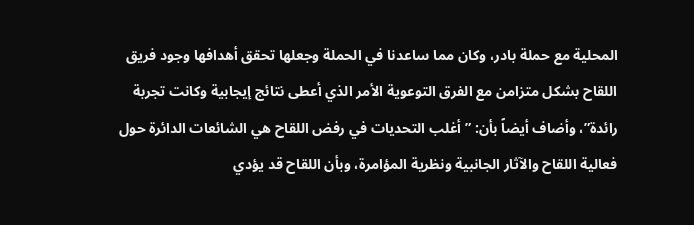المحلية مع حملة بادر، وكان مما ساعدنا في الحملة وجعلها تحقق أهدافها وجود فريق اللقاح بشكل متزامن مع الفرق التوعوية الأمر الذي أعطى نتائج إيجابية وكانت تجربة رائدة”، وأضاف أيضاً بأن: ” أغلب التحديات في رفض اللقاح هي الشائعات الدائرة حول فعالية اللقاح والآثار الجانبية ونظرية المؤامرة، وبأن اللقاح قد يؤدي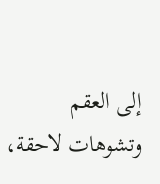إلى العقم وتشوهات لاحقة،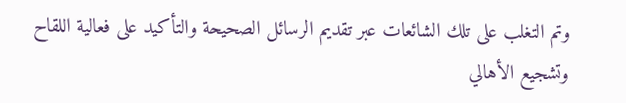وتم التغلب على تلك الشائعات عبر تقديم الرسائل الصحيحة والتأكيد على فعالية اللقاح وتشجيع الأهالي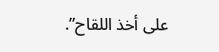على أخذ اللقاح”.